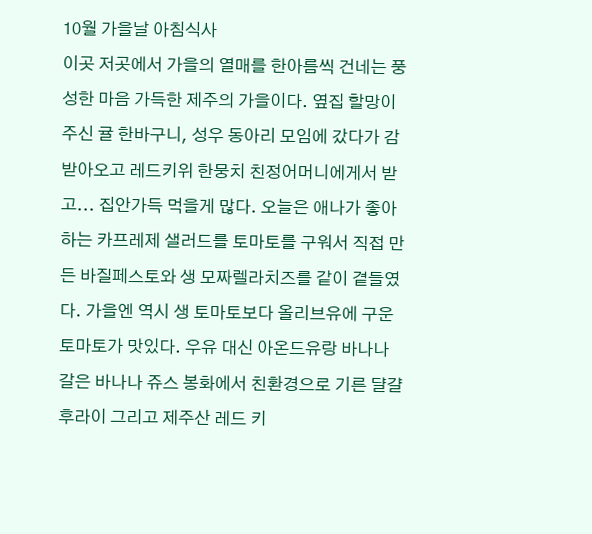10월 가을날 아침식사
이곳 저곳에서 가을의 열매를 한아름씩 건네는 풍성한 마음 가득한 제주의 가을이다. 옆집 할망이 주신 귤 한바구니, 성우 동아리 모임에 갔다가 감받아오고 레드키위 한뭉치 친정어머니에게서 받고... 집안가득 먹을게 많다. 오늘은 애나가 좋아하는 카프레제 샐러드를 토마토를 구워서 직접 만든 바질페스토와 생 모짜렐라치즈를 같이 곁들였다. 가을엔 역시 생 토마토보다 올리브유에 구운 토마토가 맛있다. 우유 대신 아온드유랑 바나나 갈은 바나나 쥬스 봉화에서 친환경으로 기른 댤걀후라이 그리고 제주산 레드 키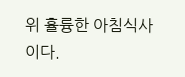위 휼륭한 아침식사이다.